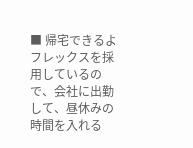■ 帰宅できるよ フレックスを採用しているので、会社に出勤して、昼休みの時間を入れる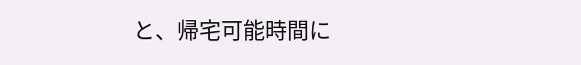と、帰宅可能時間に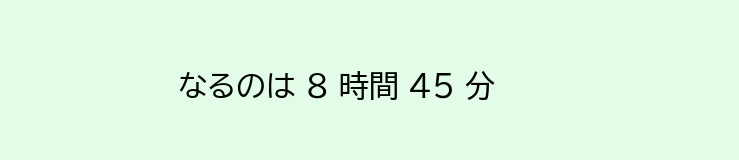なるのは 8 時間 45 分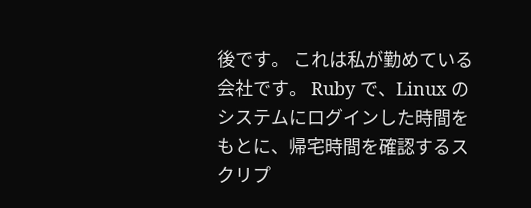後です。 これは私が勤めている会社です。 Ruby で、Linux のシステムにログインした時間をもとに、帰宅時間を確認するスクリプ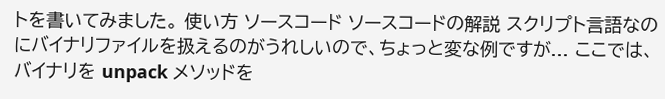トを書いてみました。 使い方 ソースコード ソースコードの解説 スクリプト言語なのにバイナリファイルを扱えるのがうれしいので、ちょっと変な例ですが... ここでは、バイナリを unpack メソッドを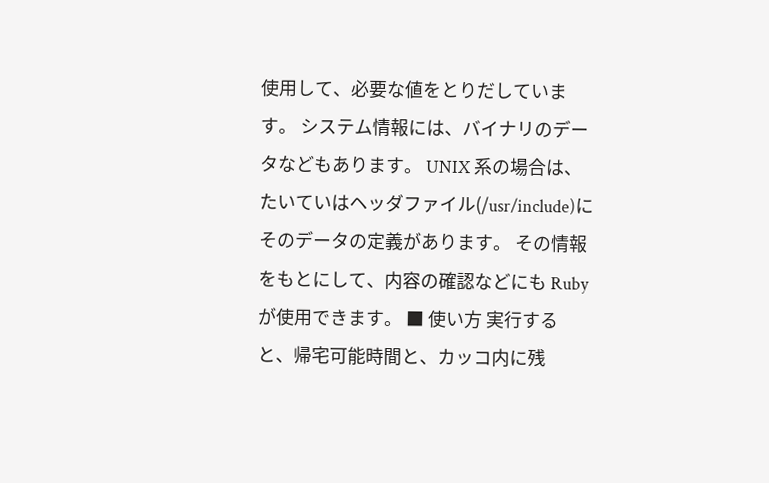使用して、必要な値をとりだしています。 システム情報には、バイナリのデータなどもあります。 UNIX 系の場合は、たいていはヘッダファイル(/usr/include)にそのデータの定義があります。 その情報をもとにして、内容の確認などにも Ruby が使用できます。 ■ 使い方 実行すると、帰宅可能時間と、カッコ内に残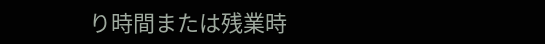り時間または残業時